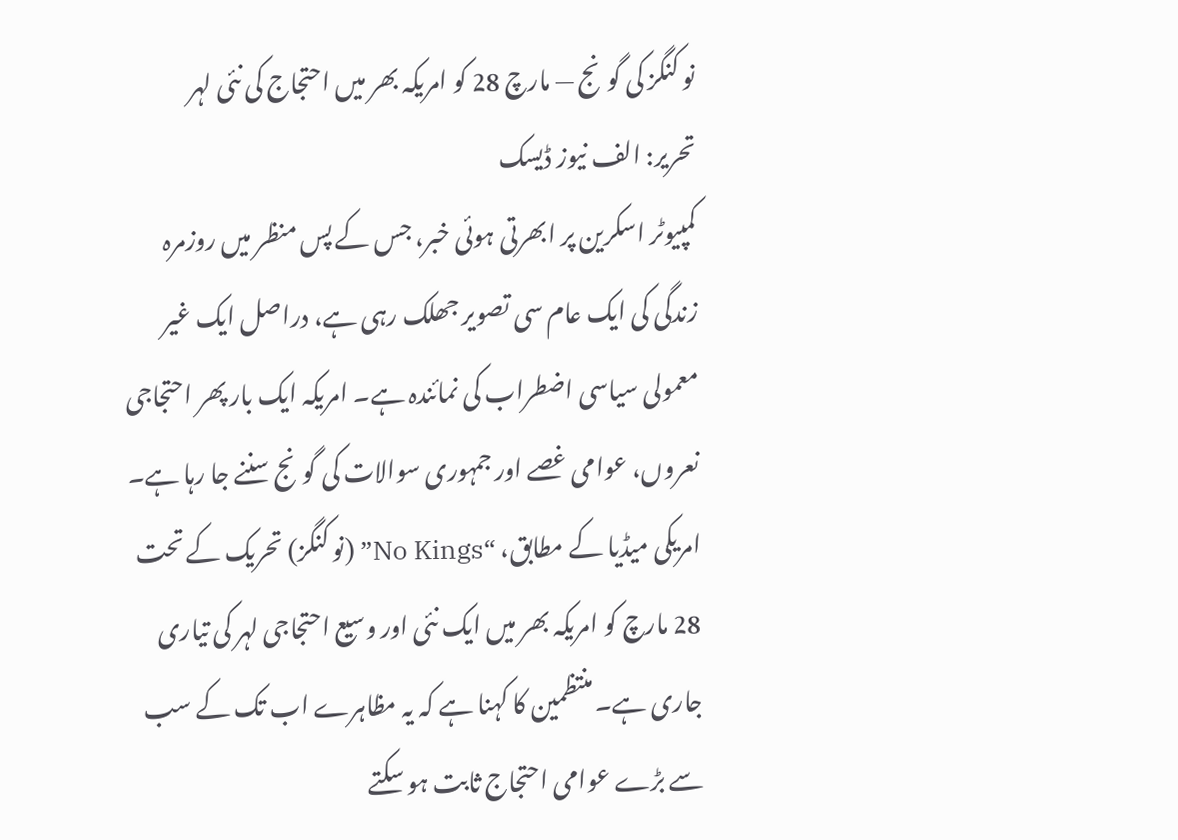نو کنگز کی گونج — مارچ 28 کو امریکہ بھر میں احتجاج کی نئی لہر
تحریر: الف نیوز ڈیسک
کمپیوٹر اسکرین پر ابھرتی ہوئی خبر، جس کے پس منظر میں روزمرہ زندگی کی ایک عام سی تصویر جھلک رہی ہے، دراصل ایک غیر معمولی سیاسی اضطراب کی نمائندہ ہے۔ امریکہ ایک بار پھر احتجاجی نعروں، عوامی غصے اور جمہوری سوالات کی گونج سننے جا رہا ہے۔
امریکی میڈیا کے مطابق، “No Kings” (نو کنگز) تحریک کے تحت 28 مارچ کو امریکہ بھر میں ایک نئی اور وسیع احتجاجی لہر کی تیاری جاری ہے۔ منتظمین کا کہنا ہے کہ یہ مظاہرے اب تک کے سب سے بڑے عوامی احتجاج ثابت ہو سکتے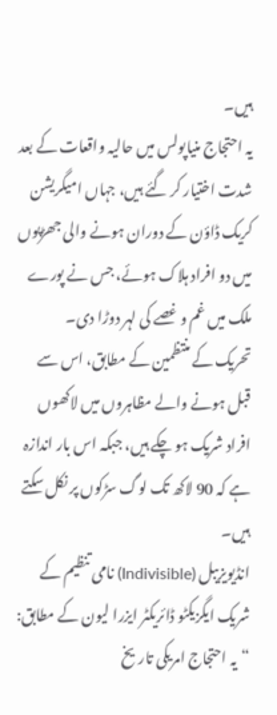ہیں۔
یہ احتجاج منیاپولس میں حالیہ واقعات کے بعد شدت اختیار کر گئے ہیں، جہاں امیگریشن کریک ڈاؤن کے دوران ہونے والی جھڑپوں میں دو افراد ہلاک ہوئے، جس نے پورے ملک میں غم و غصے کی لہر دوڑا دی۔
تحریک کے منتظمین کے مطابق، اس سے قبل ہونے والے مظاہروں میں لاکھوں افراد شریک ہو چکے ہیں، جبکہ اس بار اندازہ ہے کہ 90 لاکھ تک لوگ سڑکوں پر نکل سکتے ہیں۔
انڈیویزیبل (Indivisible) نامی تنظیم کے شریک ایگزیکٹو ڈائریکٹر ایزرا لیون کے مطابق:
“یہ احتجاج امریکی تاریخ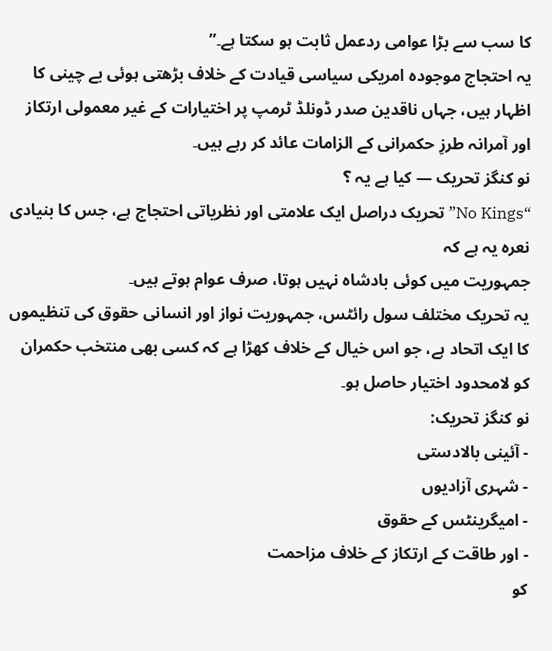کا سب سے بڑا عوامی ردعمل ثابت ہو سکتا ہے۔”
یہ احتجاج موجودہ امریکی سیاسی قیادت کے خلاف بڑھتی ہوئی بے چینی کا اظہار ہیں، جہاں ناقدین صدر ڈونلڈ ٹرمپ پر اختیارات کے غیر معمولی ارتکاز اور آمرانہ طرزِ حکمرانی کے الزامات عائد کر رہے ہیں۔
نو کنگز تحریک — کیا ہے یہ ؟
“No Kings” تحریک دراصل ایک علامتی اور نظریاتی احتجاج ہے، جس کا بنیادی نعرہ یہ ہے کہ
جمہوریت میں کوئی بادشاہ نہیں ہوتا، صرف عوام ہوتے ہیں۔
یہ تحریک مختلف سول رائٹس، جمہوریت نواز اور انسانی حقوق کی تنظیموں کا ایک اتحاد ہے، جو اس خیال کے خلاف کھڑا ہے کہ کسی بھی منتخب حکمران کو لامحدود اختیار حاصل ہو۔
نو کنگز تحریک:
- آئینی بالادستی
- شہری آزادیوں
- امیگرینٹس کے حقوق
- اور طاقت کے ارتکاز کے خلاف مزاحمت
کو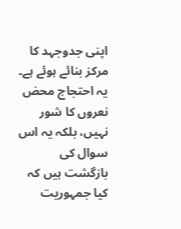اپنی جدوجہد کا مرکز بنائے ہوئے ہے۔
یہ احتجاج محض نعروں کا شور نہیں، بلکہ یہ اس سوال کی بازگشت ہیں کہ
کیا جمہوریت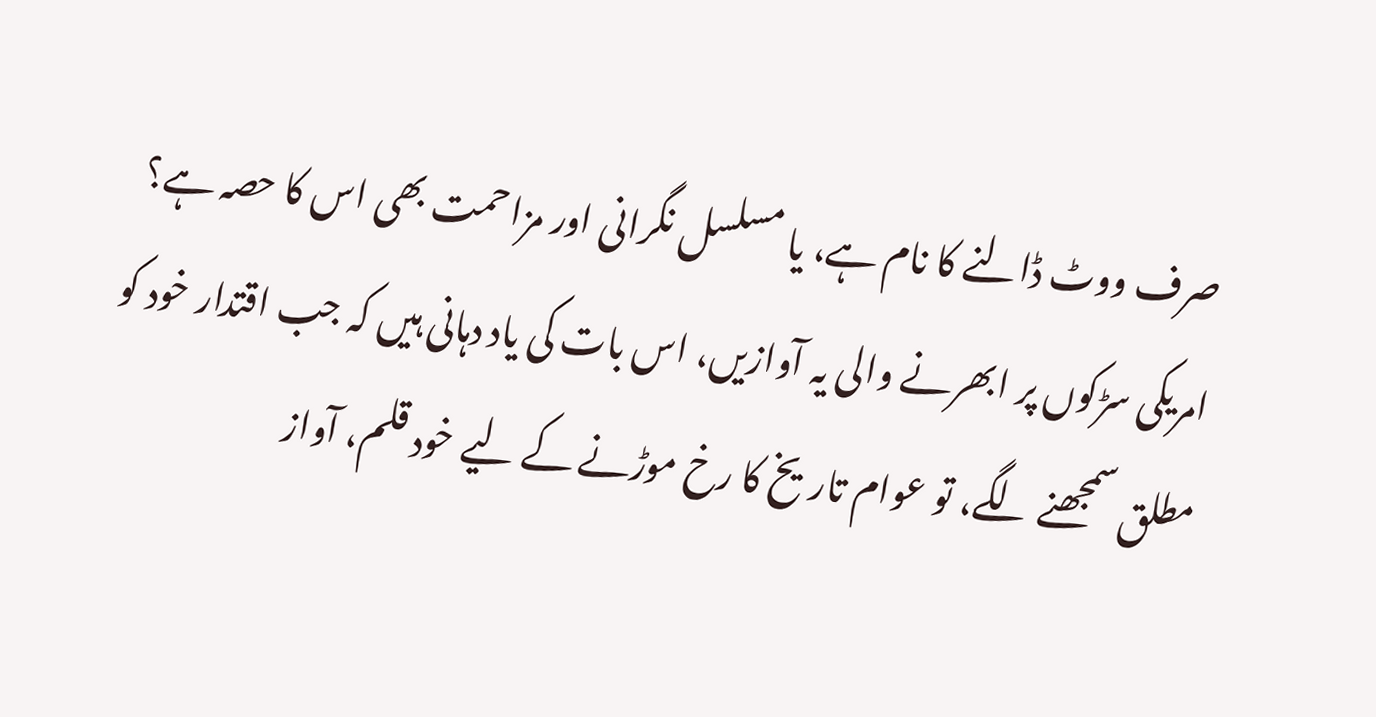صرف ووٹ ڈالنے کا نام ہے، یا مسلسل نگرانی اور مزاحمت بھی اس کا حصہ ہے؟
امریکی سڑکوں پر ابھرنے والی یہ آوازیں، اس بات کی یاد دہانی ہیں کہ جب اقتدار خود کو مطلق سمجھنے لگے، تو عوام تاریخ کا رخ موڑنے کے لیے خود قلم، آواز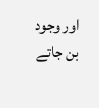اور وجود بن جاتے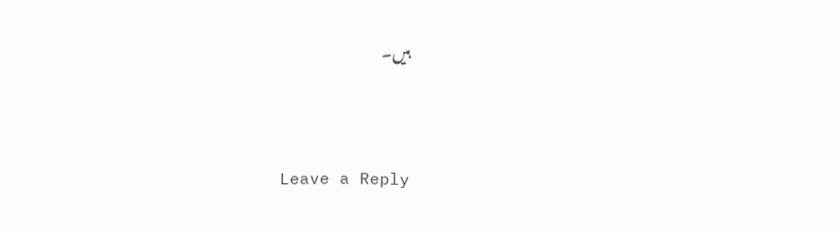ہیں۔





Leave a Reply